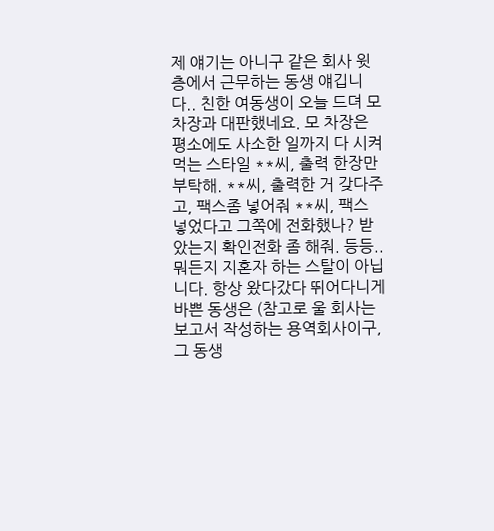제 얘기는 아니구 같은 회사 윗층에서 근무하는 동생 얘깁니다.. 친한 여동생이 오늘 드뎌 모차장과 대판했네요. 모 차장은 평소에도 사소한 일까지 다 시켜먹는 스타일 **씨, 출력 한장만 부탁해. **씨, 출력한 거 갖다주고, 팩스좀 넣어줘 **씨, 팩스 넣었다고 그쪽에 전화했나? 받았는지 확인전화 좀 해줘. 등등.. 뭐든지 지혼자 하는 스탈이 아닙니다. 항상 왔다갔다 뛰어다니게 바쁜 동생은 (참고로 울 회사는 보고서 작성하는 용역회사이구, 그 동생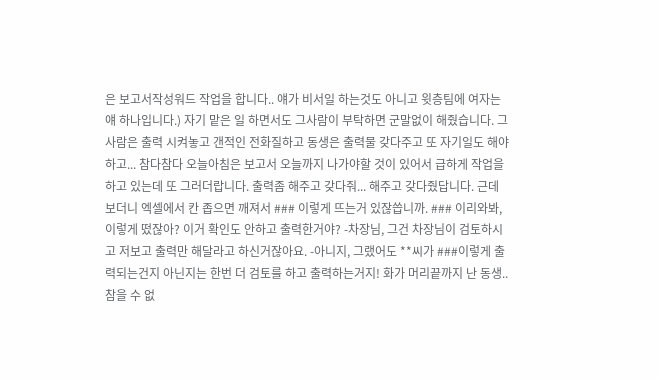은 보고서작성워드 작업을 합니다.. 얘가 비서일 하는것도 아니고 윗층팀에 여자는 얘 하나입니다.) 자기 맡은 일 하면서도 그사람이 부탁하면 군말없이 해줬습니다. 그사람은 출력 시켜놓고 갠적인 전화질하고 동생은 출력물 갖다주고 또 자기일도 해야하고... 참다참다 오늘아침은 보고서 오늘까지 나가야할 것이 있어서 급하게 작업을 하고 있는데 또 그러더랍니다. 출력좀 해주고 갖다줘... 해주고 갖다줬답니다. 근데 보더니 엑셀에서 칸 좁으면 깨져서 ### 이렇게 뜨는거 있잖씁니까. ### 이리와봐, 이렇게 떴잖아? 이거 확인도 안하고 출력한거야? -차장님, 그건 차장님이 검토하시고 저보고 출력만 해달라고 하신거잖아요. -아니지, 그랬어도 **씨가 ###이렇게 출력되는건지 아닌지는 한번 더 검토를 하고 출력하는거지! 화가 머리끝까지 난 동생..참을 수 없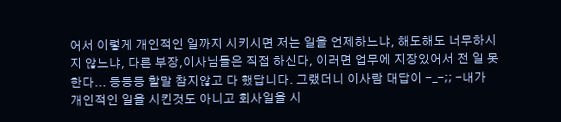어서 이렇게 개인적인 일까지 시키시면 저는 일을 언제하느냐, 해도해도 너무하시지 않느냐, 다른 부장,이사님들은 직접 하신다, 이러면 업무에 지장있어서 전 일 못한다... 등등등 할말 참지않고 다 했답니다. 그랬더니 이사람 대답이 -_-;; -내가 개인적인 일을 시킨것도 아니고 회사일을 시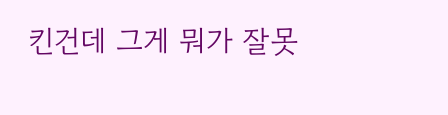킨건데 그게 뭐가 잘못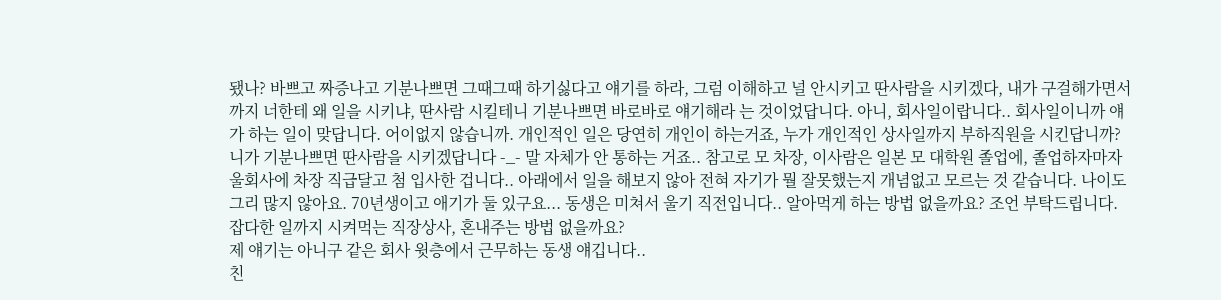됐나? 바쁘고 짜증나고 기분나쁘면 그때그때 하기싫다고 얘기를 하라, 그럼 이해하고 널 안시키고 딴사람을 시키겠다, 내가 구걸해가면서까지 너한테 왜 일을 시키냐, 딴사람 시킬테니 기분나쁘면 바로바로 얘기해라 는 것이었답니다. 아니, 회사일이랍니다.. 회사일이니까 얘가 하는 일이 맞답니다. 어이없지 않습니까. 개인적인 일은 당연히 개인이 하는거죠, 누가 개인적인 상사일까지 부하직원을 시킨답니까? 니가 기분나쁘면 딴사람을 시키겠답니다 -_- 말 자체가 안 통하는 거죠.. 참고로 모 차장, 이사람은 일본 모 대학원 졸업에, 졸업하자마자 울회사에 차장 직급달고 첨 입사한 겁니다.. 아래에서 일을 해보지 않아 전혀 자기가 뭘 잘못했는지 개념없고 모르는 것 같습니다. 나이도 그리 많지 않아요. 70년생이고 애기가 둘 있구요... 동생은 미쳐서 울기 직전입니다.. 알아먹게 하는 방법 없을까요? 조언 부탁드립니다.
잡다한 일까지 시켜먹는 직장상사, 혼내주는 방법 없을까요?
제 얘기는 아니구 같은 회사 윗층에서 근무하는 동생 얘깁니다..
친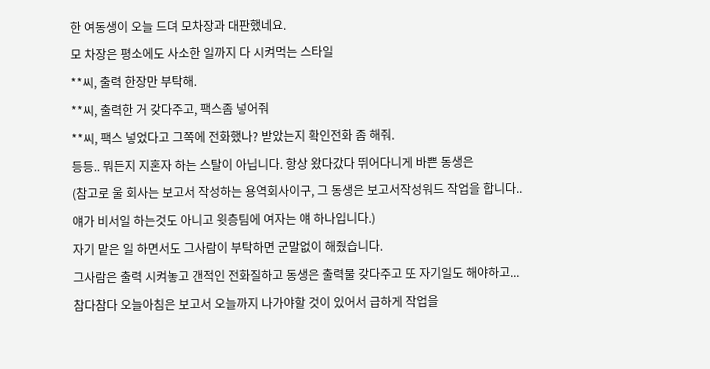한 여동생이 오늘 드뎌 모차장과 대판했네요.
모 차장은 평소에도 사소한 일까지 다 시켜먹는 스타일
**씨, 출력 한장만 부탁해.
**씨, 출력한 거 갖다주고, 팩스좀 넣어줘
**씨, 팩스 넣었다고 그쪽에 전화했나? 받았는지 확인전화 좀 해줘.
등등.. 뭐든지 지혼자 하는 스탈이 아닙니다. 항상 왔다갔다 뛰어다니게 바쁜 동생은
(참고로 울 회사는 보고서 작성하는 용역회사이구, 그 동생은 보고서작성워드 작업을 합니다..
얘가 비서일 하는것도 아니고 윗층팀에 여자는 얘 하나입니다.)
자기 맡은 일 하면서도 그사람이 부탁하면 군말없이 해줬습니다.
그사람은 출력 시켜놓고 갠적인 전화질하고 동생은 출력물 갖다주고 또 자기일도 해야하고...
참다참다 오늘아침은 보고서 오늘까지 나가야할 것이 있어서 급하게 작업을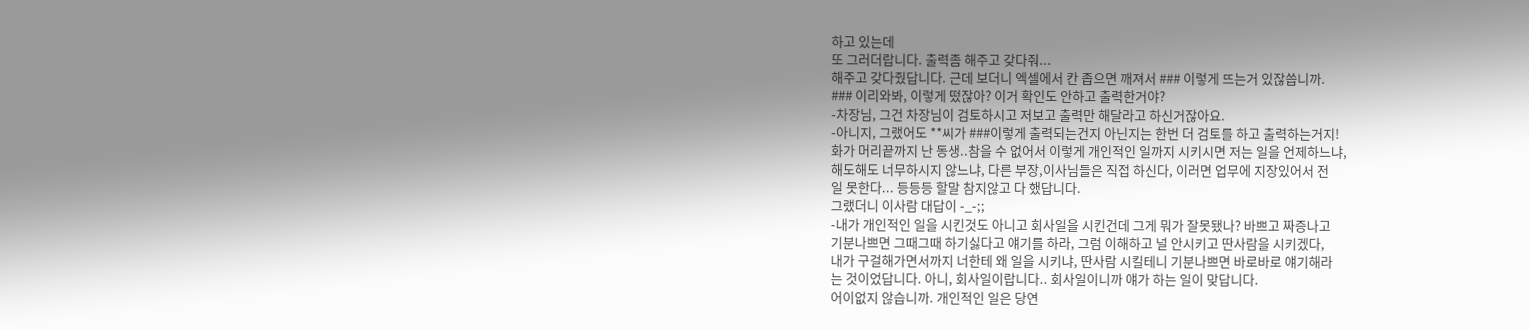하고 있는데
또 그러더랍니다. 출력좀 해주고 갖다줘...
해주고 갖다줬답니다. 근데 보더니 엑셀에서 칸 좁으면 깨져서 ### 이렇게 뜨는거 있잖씁니까.
### 이리와봐, 이렇게 떴잖아? 이거 확인도 안하고 출력한거야?
-차장님, 그건 차장님이 검토하시고 저보고 출력만 해달라고 하신거잖아요.
-아니지, 그랬어도 **씨가 ###이렇게 출력되는건지 아닌지는 한번 더 검토를 하고 출력하는거지!
화가 머리끝까지 난 동생..참을 수 없어서 이렇게 개인적인 일까지 시키시면 저는 일을 언제하느냐,
해도해도 너무하시지 않느냐, 다른 부장,이사님들은 직접 하신다, 이러면 업무에 지장있어서 전
일 못한다... 등등등 할말 참지않고 다 했답니다.
그랬더니 이사람 대답이 -_-;;
-내가 개인적인 일을 시킨것도 아니고 회사일을 시킨건데 그게 뭐가 잘못됐나? 바쁘고 짜증나고
기분나쁘면 그때그때 하기싫다고 얘기를 하라, 그럼 이해하고 널 안시키고 딴사람을 시키겠다,
내가 구걸해가면서까지 너한테 왜 일을 시키냐, 딴사람 시킬테니 기분나쁘면 바로바로 얘기해라
는 것이었답니다. 아니, 회사일이랍니다.. 회사일이니까 얘가 하는 일이 맞답니다.
어이없지 않습니까. 개인적인 일은 당연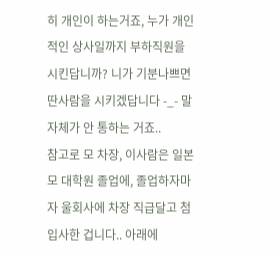히 개인이 하는거죠, 누가 개인적인 상사일까지 부하직원을
시킨답니까? 니가 기분나쁘면 딴사람을 시키겠답니다 -_- 말 자체가 안 통하는 거죠..
참고로 모 차장, 이사람은 일본 모 대학원 졸업에, 졸업하자마자 울회사에 차장 직급달고 첨
입사한 겁니다.. 아래에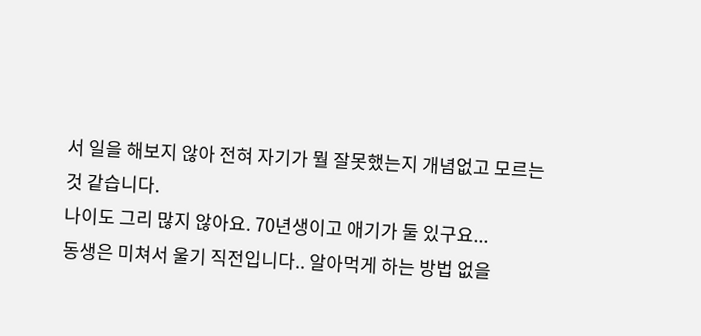서 일을 해보지 않아 전혀 자기가 뭘 잘못했는지 개념없고 모르는 것 같습니다.
나이도 그리 많지 않아요. 70년생이고 애기가 둘 있구요...
동생은 미쳐서 울기 직전입니다.. 알아먹게 하는 방법 없을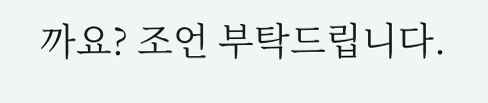까요? 조언 부탁드립니다.